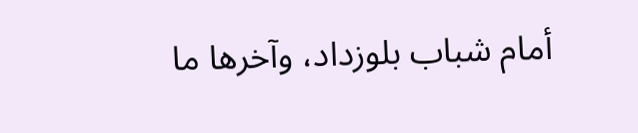أمام شباب بلوزداد، وآخرها ما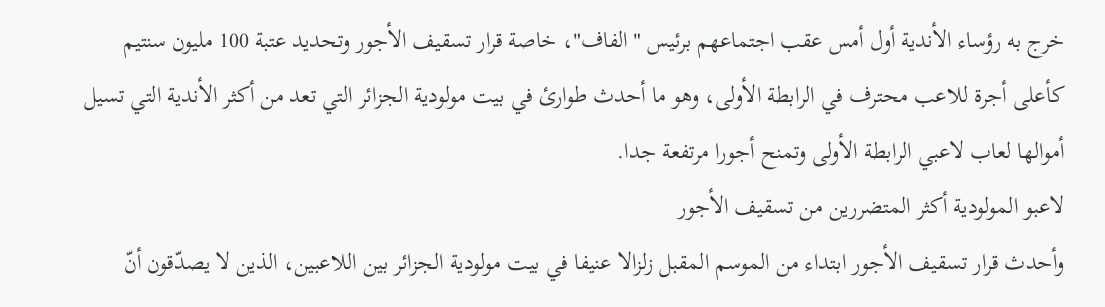خرج به رؤساء الأندية أول أمس عقب اجتماعهم برئيس "الفاف"، خاصة قرار تسقيف الأجور وتحديد عتبة 100 مليون سنتيم كأعلى أجرة للاعب محترف في الرابطة الأولى، وهو ما أحدث طوارئ في بيت مولودية الجزائر التي تعد من أكثر الأندية التي تسيل أموالها لعاب لاعبي الرابطة الأولى وتمنح أجورا مرتفعة جدا.
لاعبو المولودية أكثر المتضررين من تسقيف الأجور
وأحدث قرار تسقيف الأجور ابتداء من الموسم المقبل زلزالا عنيفا في بيت مولودية الجزائر بين اللاعبين، الذين لا يصدّقون أنّ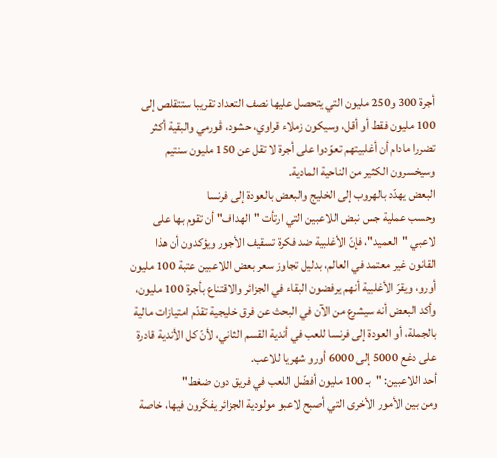أجرة 300 و250 مليون التي يتحصل عليها نصف التعداد تقريبا ستتقلص إلى 100 مليون فقط أو أقل، وسيكون زملاء قراوي، حشود، ڤورمي والبقية أكثر تضررا مادام أن أغلبيتهم تعوّدوا على أجرة لا تقل عن 150 مليون سنتيم وسيخسرون الكثير من الناحية المادية.
البعض يهدّد بالهروب إلى الخليج والبعض بالعودة إلى فرنسا
وحسب عملية جس نبض اللاعبين التي ارتأت "الهداف" أن تقوم بها على لاعبي "العميد"، فإنّ الأغلبية ضد فكرة تسقيف الأجور ويؤكدون أن هذا القانون غير معتمد في العالم، بدليل تجاوز سعر بعض اللاعبين عتبة 100 مليون أورو، ويقرّ الأغلبية أنهم يرفضون البقاء في الجزائر والاقتناع بأجرة 100 مليون، وأكد البعض أنه سيشرع من الآن في البحث عن فرق خليجية تقدّم امتيازات مالية بالجملة، أو العودة إلى فرنسا للعب في أندية القسم الثاني، لأنّ كل الأندية قادرة على دغع 5000 إلى 6000 أورو شهريا للاعب.
أحد اللاعبين: "بـ 100 مليون أفضّل اللعب في فريق دون ضغط"
ومن بين الأمور الأخرى التي أصبح لاعبو مولودية الجزائر يفكّرون فيها، خاصة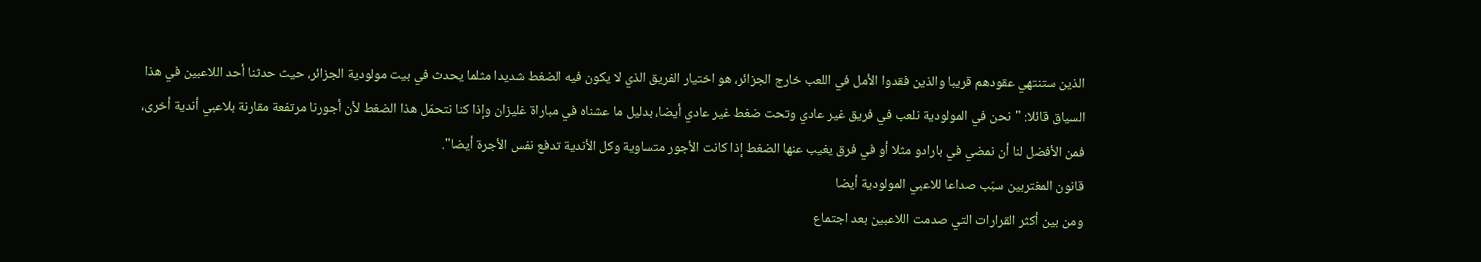الذين ستنتهي عقودهم قريبا والذين فقدوا الأمل في اللعب خارج الجزائر، هو اختيار الفريق الذي لا يكون فيه الضغط شديدا مثلما يحدث في بيت مولودية الجزائر، حيث حدثنا أحد اللاعبين في هذا السياق قائلا: "نحن في المولودية نلعب في فريق غير عادي وتحت ضغط غير عادي أيضا، بدليل ما عشناه في مباراة غليزان وإذا كنا نتحمّل هذا الضغط لأن أجورنا مرتفعة مقارنة بلاعبي أندية أخرى، فمن الأفضل لنا أن نمضي في بارادو مثلا أو في فرق يغيب عنها الضغط إذا كانت الأجور متساوية وكل الأندية تدفع نفس الأجرة أيضا".
قانون المغتربين سبّب صداعا للاعبي المولودية أيضا
ومن بين أكثر القرارات التي صدمت اللاعبين بعد اجتماع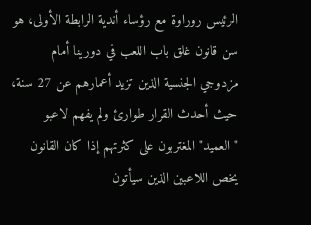الرئيس روراوة مع رؤساء أندية الرابطة الأولى، هو سن قانون غلق باب اللعب في دورينا أمام مزدوجي الجنسية الذين تزيد أعمارهم عن 27 سنة، حيث أحدث القرار طوارئ ولم يفهم لاعبو "العميد" المغتربون على كثرتهم إذا كان القانون يخص اللاعبين الذين سيأتون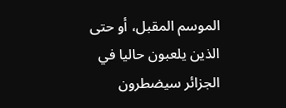الموسم المقبل، أو حتى الذين يلعبون حاليا في الجزائر سيضطرون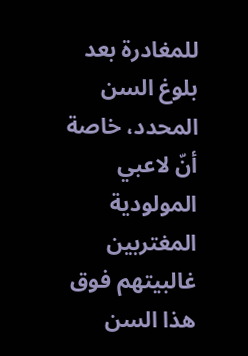للمغادرة بعد بلوغ السن المحدد، خاصة أنّ لاعبي المولودية المغتربين غالبيتهم فوق هذا السن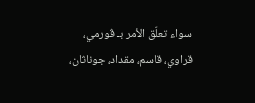سواء تعلّق الأمر بـ ڤورمي، قراوي، قاسم، مقداد، جوناثان،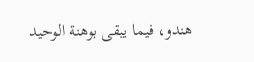هندو، فيما يبقى بوهنة الوحيد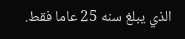الذي يبلغ سنه 25 عاما فقط.